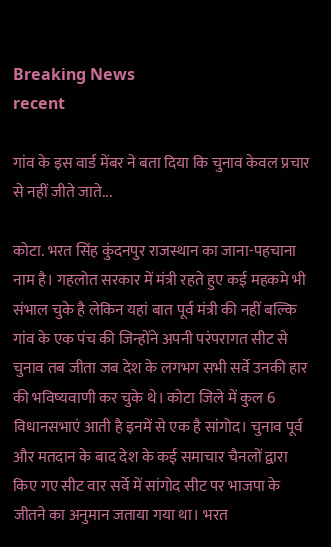Breaking News
recent

गांव के इस वार्ड मेंबर ने बता दिया कि चुनाव केवल प्रचार से नहीं जीते जाते...

कोटा. भरत सिंह कुंदनपुर राजस्थान का जाना-पहचाना नाम है। गहलोत सरकार में मंत्री रहते हुए कई महकमे भी संभाल चुके है लेकिन यहां बात पूर्व मंत्री की नहीं बल्कि गांव के एक पंच की जिन्होंने अपनी परंपरागत सीट से चुनाव तब जीता जब देश के लगभग सभी सर्वे उनकी हार की भविष्यवाणी कर चुके थे। कोटा जिले में कुल 6 विधानसभाएं आती है इनमें से एक है सांगोद। चुनाव पूर्व और मतदान के बाद देश के कई समाचार चैनलों द्वारा किए गए सीट वार सर्वे में सांगोद सीट पर भाजपा के जीतने का अनुमान जताया गया था। भरत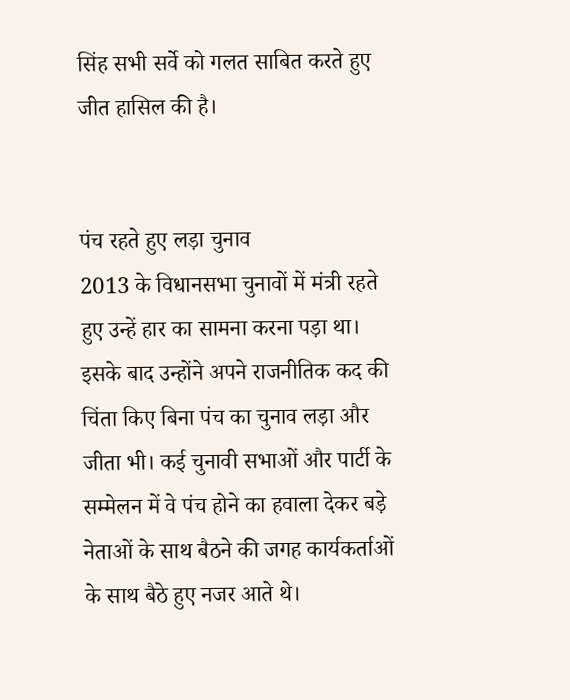सिंह सभी सर्वे को गलत साबित करते हुए जीत हासिल की है।


पंच रहते हुए लड़ा चुनाव
2013 के विधानसभा चुनावों में मंत्री रहते हुए उन्हें हार का सामना करना पड़ा था। इसके बाद उन्होंने अपने राजनीतिक कद की चिंता किए बिना पंच का चुनाव लड़ा और जीता भी। कई चुनावी सभाओं और पार्टी के सम्मेलन में वे पंच होने का हवाला देकर बड़े नेताओं के साथ बैठने की जगह कार्यकर्ताओं के साथ बैठे हुए नजर आते थे।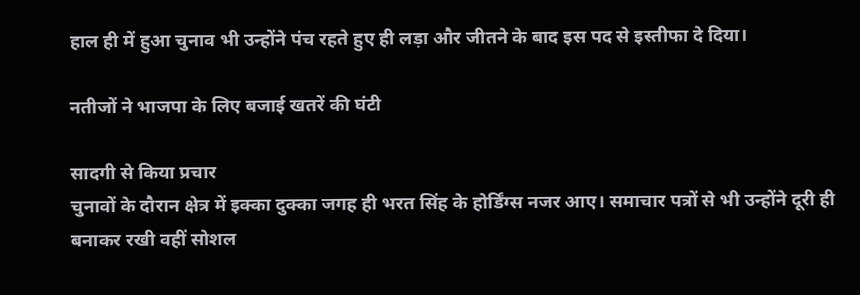हाल ही में हुआ चुनाव भी उन्होंने पंच रहते हुए ही लड़ा और जीतने के बाद इस पद से इस्तीफा दे दिया।

नतीजों ने भाजपा के लिए बजाई खतरें की घंटी

सादगी से किया प्रचार
चुनावों के दौरान क्षेत्र में इक्का दुक्का जगह ही भरत सिंह के होर्डिंग्स नजर आए। समाचार पत्रों से भी उन्होंने दूरी ही बनाकर रखी वहीं सोशल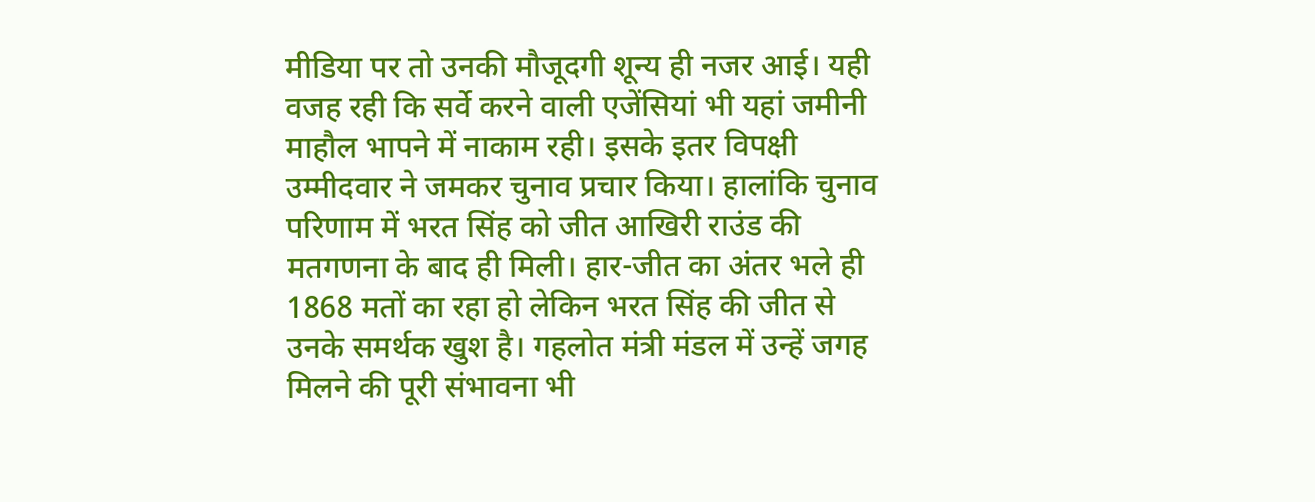मीडिया पर तो उनकी मौजूदगी शून्य ही नजर आई। यही वजह रही कि सर्वे करने वाली एजेंसियां भी यहां जमीनी माहौल भापने में नाकाम रही। इसके इतर विपक्षी उम्मीदवार ने जमकर चुनाव प्रचार किया। हालांकि चुनाव परिणाम में भरत सिंह को जीत आखिरी राउंड की मतगणना के बाद ही मिली। हार-जीत का अंतर भले ही 1868 मतों का रहा हो लेकिन भरत सिंह की जीत से उनके समर्थक खुश है। गहलोत मंत्री मंडल में उन्हें जगह मिलने की पूरी संभावना भी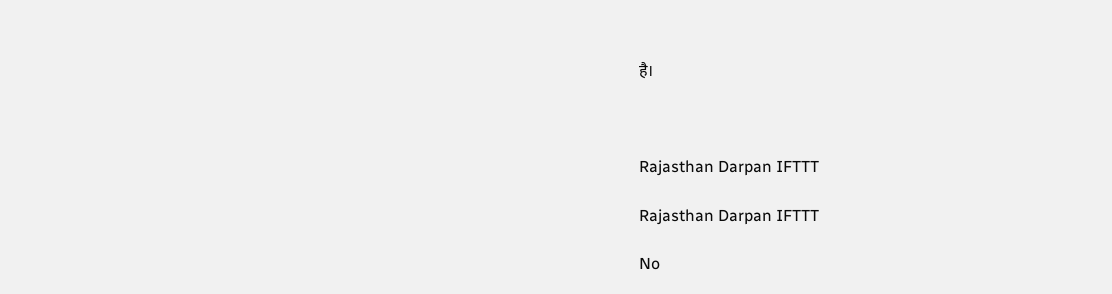है।



Rajasthan Darpan IFTTT

Rajasthan Darpan IFTTT

No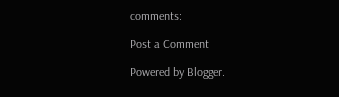comments:

Post a Comment

Powered by Blogger.